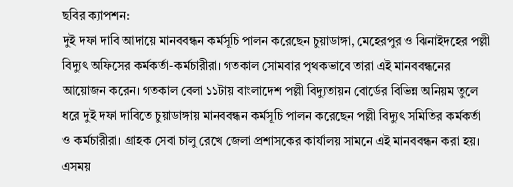ছবির ক্যাপশন:
দুই দফা দাবি আদায়ে মানববন্ধন কর্মসূচি পালন করেছেন চুয়াডাঙ্গা, মেহেরপুর ও ঝিনাইদহের পল্লী বিদ্যুৎ অফিসের কর্মকর্তা-কর্মচারীরা। গতকাল সোমবার পৃথকভাবে তারা এই মানববন্ধনের আয়োজন করেন। গতকাল বেলা ১১টায় বাংলাদেশ পল্লী বিদ্যুতায়ন বোর্ডের বিভিন্ন অনিয়ম তুলে ধরে দুই দফা দাবিতে চুয়াডাঙ্গায় মানববন্ধন কর্মসূচি পালন করেছেন পল্লী বিদ্যুৎ সমিতির কর্মকর্তা ও কর্মচারীরা। গ্রাহক সেবা চালু রেখে জেলা প্রশাসকের কার্যালয় সামনে এই মানববন্ধন করা হয়। এসময়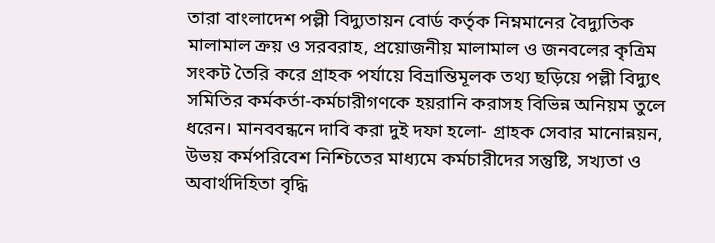তারা বাংলাদেশ পল্লী বিদ্যুতায়ন বোর্ড কর্তৃক নিম্নমানের বৈদ্যুতিক মালামাল ক্রয় ও সরবরাহ, প্রয়োজনীয় মালামাল ও জনবলের কৃত্রিম সংকট তৈরি করে গ্রাহক পর্যায়ে বিভ্রান্তিমূলক তথ্য ছড়িয়ে পল্লী বিদ্যুৎ সমিতির কর্মকর্তা-কর্মচারীগণকে হয়রানি করাসহ বিভিন্ন অনিয়ম তুলে ধরেন। মানববন্ধনে দাবি করা দুই দফা হলো- গ্রাহক সেবার মানোন্নয়ন, উভয় কর্মপরিবেশ নিশ্চিতের মাধ্যমে কর্মচারীদের সন্তুষ্টি, সখ্যতা ও অবার্থদিহিতা বৃদ্ধি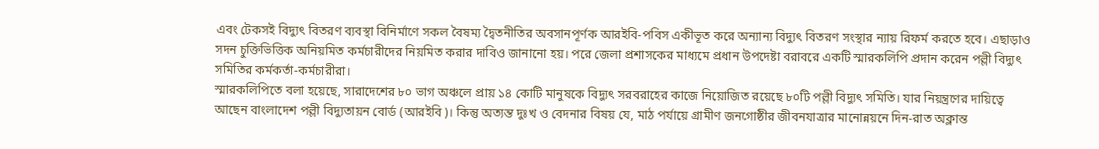এবং টেকসই বিদ্যুৎ বিতরণ ব্যবস্থা বিনির্মাণে সকল বৈষম্য দ্বৈতনীতির অবসানপূর্ণক আরইবি-পবিস একীভূত করে অন্যান্য বিদ্যুৎ বিতরণ সংস্থার ন্যায় রিফর্ম করতে হবে। এছাড়াও সদন চুক্তিভিত্তিক অনিয়মিত কর্মচারীদের নিয়মিত করার দাবিও জানানো হয়। পরে জেলা প্রশাসকের মাধ্যমে প্রধান উপদেষ্টা বরাবরে একটি স্মারকলিপি প্রদান করেন পল্লী বিদ্যুৎ সমিতির কর্মকর্তা-কর্মচারীরা।
স্মারকলিপিতে বলা হয়েছে, সারাদেশের ৮০ ভাগ অঞ্চলে প্রায় ১৪ কোটি মানুষকে বিদ্যুৎ সরবরাহের কাজে নিয়োজিত রয়েছে ৮০টি পল্লী বিদ্যুৎ সমিতি। যার নিয়ন্ত্রণের দায়িত্বে আছেন বাংলাদেশ পল্লী বিদ্যুতায়ন বোর্ড (আরইবি)। কিন্তু অত্যন্ত দুঃখ ও বেদনার বিষয় যে, মাঠ পর্যায়ে গ্রামীণ জনগোষ্ঠীর জীবনযাত্রার মানোন্নয়নে দিন-রাত অক্লান্ত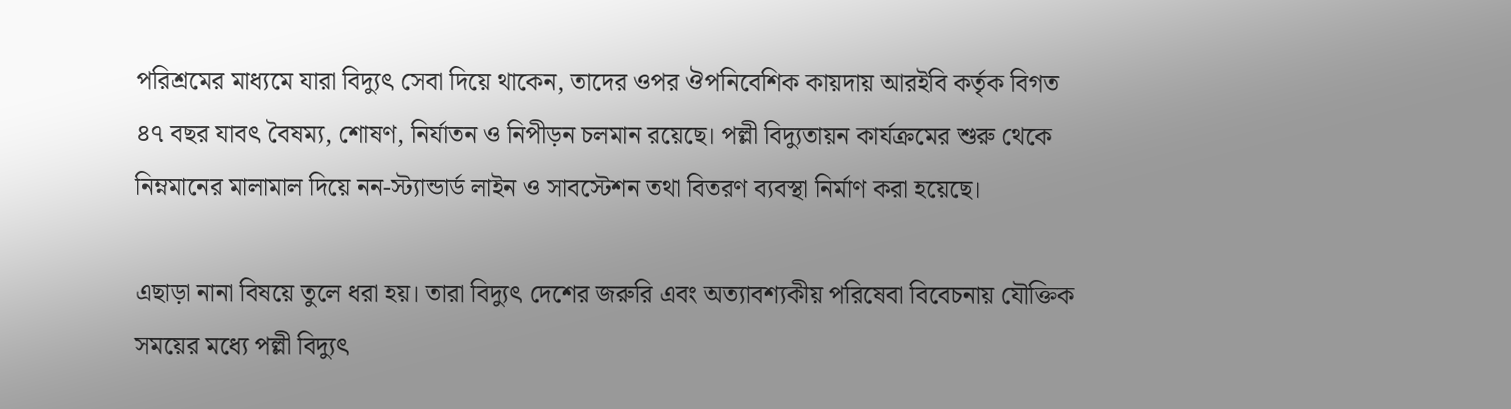পরিশ্রমের মাধ্যমে যারা বিদ্যুৎ সেবা দিয়ে থাকেন, তাদের ওপর ঔপনিবেশিক কায়দায় আরইবি কর্তৃক বিগত ৪৭ বছর যাবৎ বৈষম্য, শোষণ, নির্যাতন ও নিপীড়ন চলমান রয়েছে। পল্লী বিদ্যুতায়ন কার্যক্রমের শুরু থেকে নিম্নমানের মালামাল দিয়ে নন-স্ট্যান্ডার্ড লাইন ও সাবস্টেশন তথা বিতরণ ব্যবস্থা নির্মাণ করা হয়েছে।

এছাড়া নানা বিষয়ে তুলে ধরা হয়। তারা বিদ্যুৎ দেশের জরুরি এবং অত্যাবশ্যকীয় পরিষেবা বিবেচনায় যৌক্তিক সময়ের মধ্যে পল্লী বিদ্যুৎ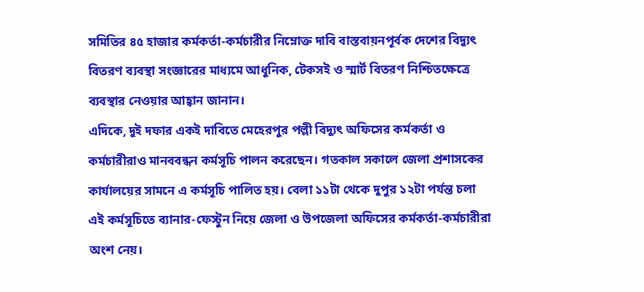সমিতির ৪৫ হাজার কর্মকর্তা-কর্মচারীর নিম্নোক্ত দাবি বাস্তবায়নপূর্বক দেশের বিদ্যুৎ বিতরণ ব্যবস্থা সংজ্ঞারের মাধ্যমে আধুনিক, টেকসই ও স্মার্ট বিতরণ নিশ্চিতক্ষেত্রে ব্যবস্থার নেওয়ার আহ্বান জানান।
এদিকে, দুই দফার একই দাবিতে মেহেরপুর পল্লী বিদ্যুৎ অফিসের কর্মকর্তা ও কর্মচারীরাও মানববন্ধন কর্মসূচি পালন করেছেন। গতকাল সকালে জেলা প্রশাসকের কার্যালয়ের সামনে এ কর্মসূচি পালিত হয়। বেলা ১১টা থেকে দুপুর ১২টা পর্যন্ত চলা এই কর্মসূচিতে ব্যানার-ফেস্টুন নিয়ে জেলা ও উপজেলা অফিসের কর্মকর্তা-কর্মচারীরা অংশ নেয়।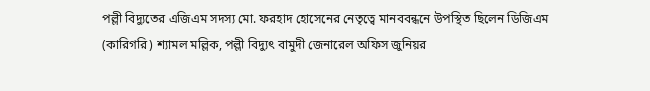পল্লী বিদ্যুতের এজিএম সদস্য মো. ফরহাদ হোসেনের নেতৃত্বে মানববন্ধনে উপস্থিত ছিলেন ডিজিএম (কারিগরি) শ্যামল মল্লিক, পল্লী বিদ্যুৎ বামুদী জেনারেল অফিস জুনিয়র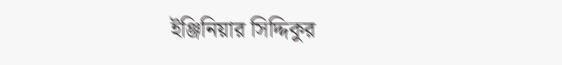ইঞ্জিনিয়ার সিদ্দিকুর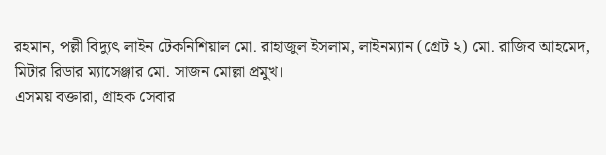রহমান, পল্লী বিদ্যুৎ লাইন টেকনিশিয়াল মো. রাহাজুল ইসলাম, লাইনম্যান (গ্রেট ২) মো. রাজিব আহমেদ, মিটার রিডার ম্যাসেঞ্জার মো. সাজন মোল্লা প্রমুখ।
এসময় বক্তারা, গ্রাহক সেবার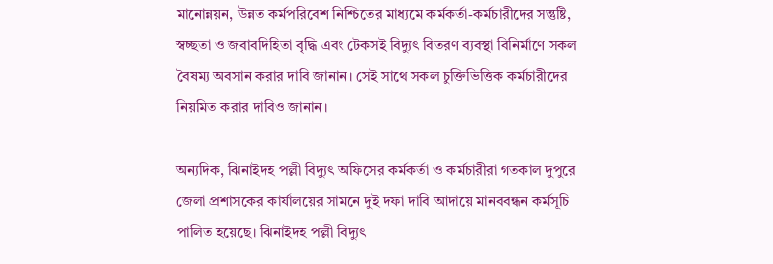মানোন্নয়ন, উন্নত কর্মপরিবেশ নিশ্চিতের মাধ্যমে কর্মকর্তা-কর্মচারীদের সন্তুষ্টি, স্বচ্ছতা ও জবাবদিহিতা বৃদ্ধি এবং টেকসই বিদ্যুৎ বিতরণ ব্যবস্থা বিনির্মাণে সকল বৈষম্য অবসান করার দাবি জানান। সেই সাথে সকল চুক্তিভিত্তিক কর্মচারীদের নিয়মিত করার দাবিও জানান।

অন্যদিক, ঝিনাইদহ পল্লী বিদ্যুৎ অফিসের কর্মকর্তা ও কর্মচারীরা গতকাল দুপুরে জেলা প্রশাসকের কার্যালয়ের সামনে দুই দফা দাবি আদায়ে মানববন্ধন কর্মসূচি পালিত হয়েছে। ঝিনাইদহ পল্লী বিদ্যুৎ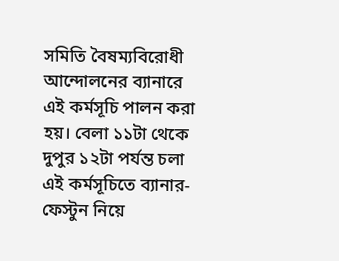সমিতি বৈষম্যবিরোধী আন্দোলনের ব্যানারে এই কর্মসূচি পালন করা হয়। বেলা ১১টা থেকে দুপুর ১২টা পর্যন্ত চলা এই কর্মসূচিতে ব্যানার-ফেস্টুন নিয়ে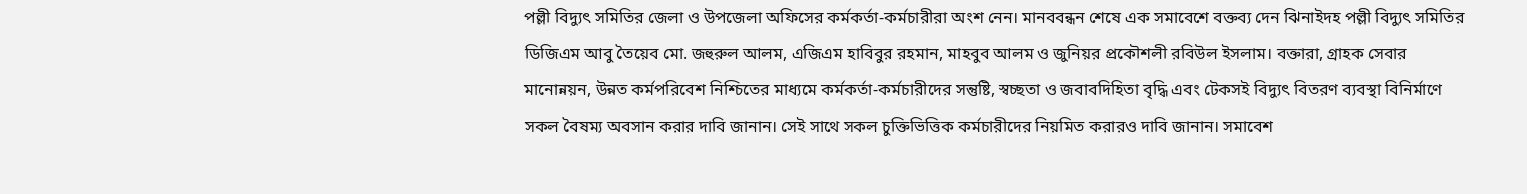পল্লী বিদ্যুৎ সমিতির জেলা ও উপজেলা অফিসের কর্মকর্তা-কর্মচারীরা অংশ নেন। মানববন্ধন শেষে এক সমাবেশে বক্তব্য দেন ঝিনাইদহ পল্লী বিদ্যুৎ সমিতির ডিজিএম আবু তৈয়েব মো. জহুরুল আলম, এজিএম হাবিবুর রহমান, মাহবুব আলম ও জুনিয়র প্রকৌশলী রবিউল ইসলাম। বক্তারা, গ্রাহক সেবার মানোন্নয়ন, উন্নত কর্মপরিবেশ নিশ্চিতের মাধ্যমে কর্মকর্তা-কর্মচারীদের সন্তুষ্টি, স্বচ্ছতা ও জবাবদিহিতা বৃদ্ধি এবং টেকসই বিদ্যুৎ বিতরণ ব্যবস্থা বিনির্মাণে সকল বৈষম্য অবসান করার দাবি জানান। সেই সাথে সকল চুক্তিভিত্তিক কর্মচারীদের নিয়মিত করারও দাবি জানান। সমাবেশ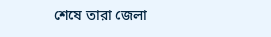শেষে তারা জেলা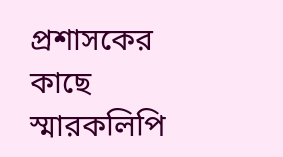প্রশাসকের কাছে স্মারকলিপি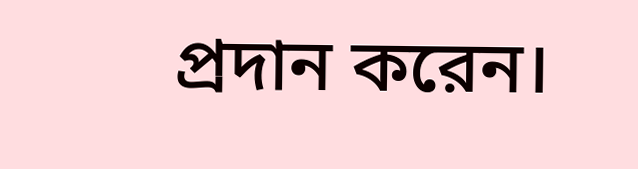প্রদান করেন।